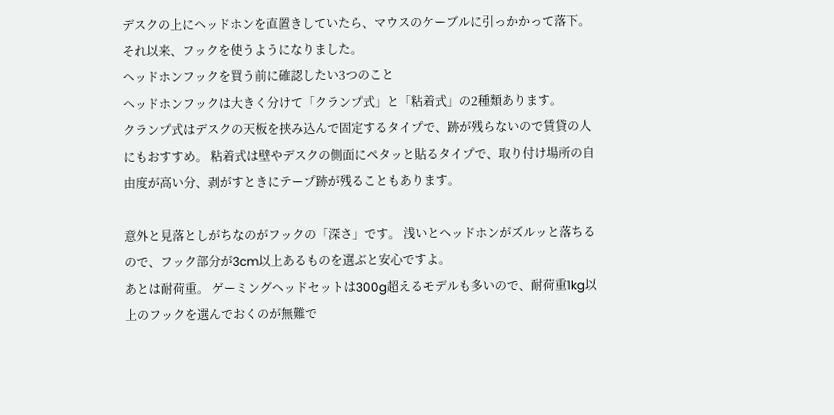デスクの上にヘッドホンを直置きしていたら、マウスのケーブルに引っかかって落下。 それ以来、フックを使うようになりました。
ヘッドホンフックを買う前に確認したい3つのこと
ヘッドホンフックは大きく分けて「クランプ式」と「粘着式」の2種類あります。
クランプ式はデスクの天板を挟み込んで固定するタイプで、跡が残らないので賃貸の人にもおすすめ。 粘着式は壁やデスクの側面にペタッと貼るタイプで、取り付け場所の自由度が高い分、剥がすときにテープ跡が残ることもあります。

意外と見落としがちなのがフックの「深さ」です。 浅いとヘッドホンがズルッと落ちるので、フック部分が3cm以上あるものを選ぶと安心ですよ。
あとは耐荷重。 ゲーミングヘッドセットは300g超えるモデルも多いので、耐荷重1kg以上のフックを選んでおくのが無難で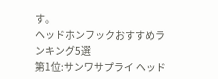す。
ヘッドホンフックおすすめランキング5選
第1位:サンワサプライ ヘッド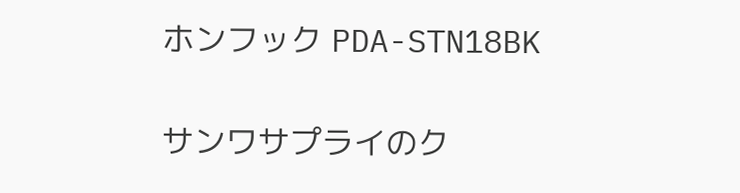ホンフック PDA-STN18BK

サンワサプライのク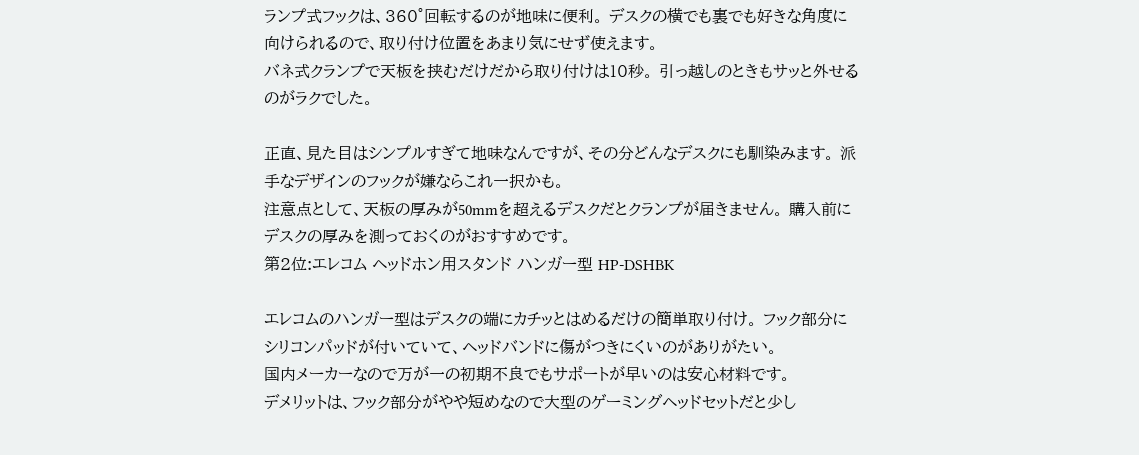ランプ式フックは、360°回転するのが地味に便利。 デスクの横でも裏でも好きな角度に向けられるので、取り付け位置をあまり気にせず使えます。
バネ式クランプで天板を挟むだけだから取り付けは10秒。 引っ越しのときもサッと外せるのがラクでした。

正直、見た目はシンプルすぎて地味なんですが、その分どんなデスクにも馴染みます。 派手なデザインのフックが嫌ならこれ一択かも。
注意点として、天板の厚みが50mmを超えるデスクだとクランプが届きません。 購入前にデスクの厚みを測っておくのがおすすめです。
第2位:エレコム ヘッドホン用スタンド ハンガー型 HP-DSHBK

エレコムのハンガー型はデスクの端にカチッとはめるだけの簡単取り付け。 フック部分にシリコンパッドが付いていて、ヘッドバンドに傷がつきにくいのがありがたい。
国内メーカーなので万が一の初期不良でもサポートが早いのは安心材料です。
デメリットは、フック部分がやや短めなので大型のゲーミングヘッドセットだと少し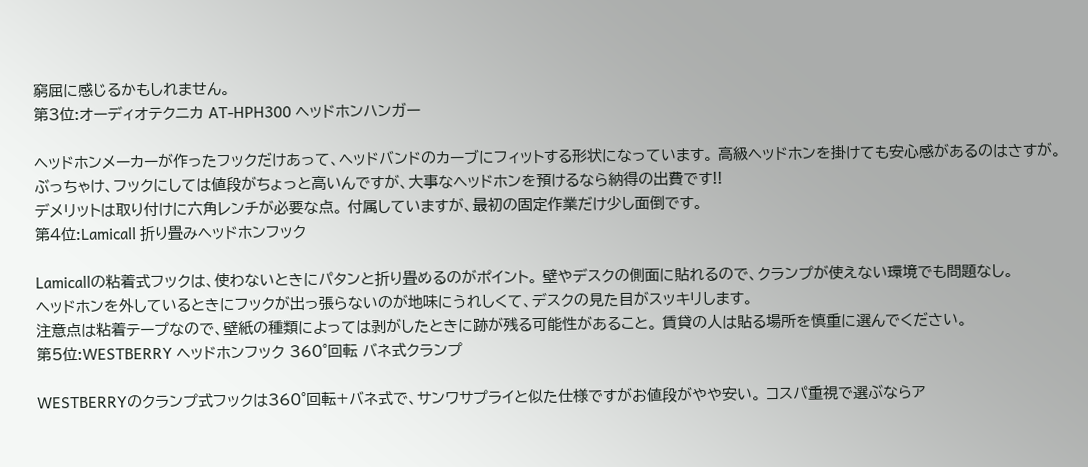窮屈に感じるかもしれません。
第3位:オーディオテクニカ AT-HPH300 ヘッドホンハンガー

ヘッドホンメーカーが作ったフックだけあって、ヘッドバンドのカーブにフィットする形状になっています。 高級ヘッドホンを掛けても安心感があるのはさすが。
ぶっちゃけ、フックにしては値段がちょっと高いんですが、大事なヘッドホンを預けるなら納得の出費です!!
デメリットは取り付けに六角レンチが必要な点。 付属していますが、最初の固定作業だけ少し面倒です。
第4位:Lamicall 折り畳みヘッドホンフック

Lamicallの粘着式フックは、使わないときにパタンと折り畳めるのがポイント。 壁やデスクの側面に貼れるので、クランプが使えない環境でも問題なし。
ヘッドホンを外しているときにフックが出っ張らないのが地味にうれしくて、デスクの見た目がスッキリします。
注意点は粘着テープなので、壁紙の種類によっては剥がしたときに跡が残る可能性があること。 賃貸の人は貼る場所を慎重に選んでください。
第5位:WESTBERRY ヘッドホンフック 360°回転 バネ式クランプ

WESTBERRYのクランプ式フックは360°回転+バネ式で、サンワサプライと似た仕様ですがお値段がやや安い。 コスパ重視で選ぶならア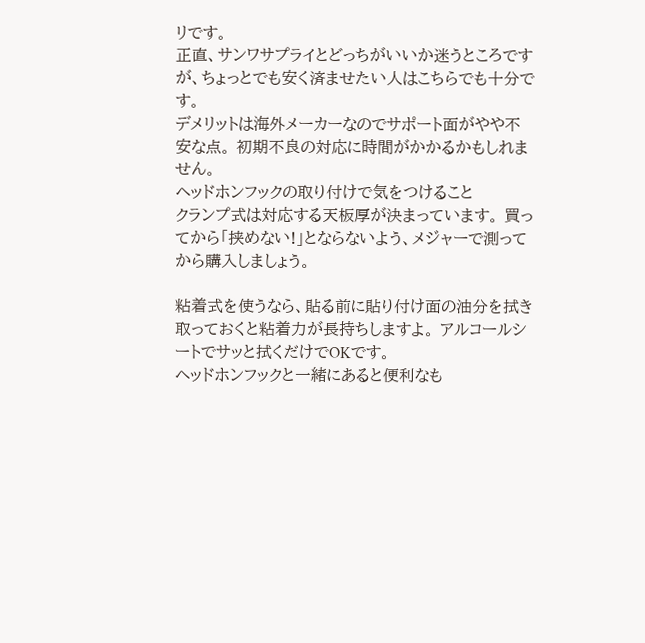リです。
正直、サンワサプライとどっちがいいか迷うところですが、ちょっとでも安く済ませたい人はこちらでも十分です。
デメリットは海外メーカーなのでサポート面がやや不安な点。 初期不良の対応に時間がかかるかもしれません。
ヘッドホンフックの取り付けで気をつけること
クランプ式は対応する天板厚が決まっています。 買ってから「挟めない!」とならないよう、メジャーで測ってから購入しましょう。

粘着式を使うなら、貼る前に貼り付け面の油分を拭き取っておくと粘着力が長持ちしますよ。 アルコールシートでサッと拭くだけでOKです。
ヘッドホンフックと一緒にあると便利なも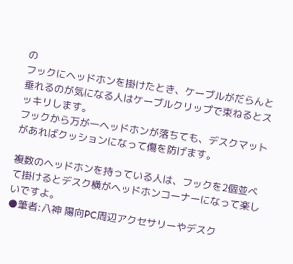の
フックにヘッドホンを掛けたとき、ケーブルがだらんと垂れるのが気になる人はケーブルクリップで束ねるとスッキリします。
フックから万が一ヘッドホンが落ちても、デスクマットがあればクッションになって傷を防げます。

複数のヘッドホンを持っている人は、フックを2個並べて掛けるとデスク横がヘッドホンコーナーになって楽しいですよ。
●筆者:八神 陽向PC周辺アクセサリーやデスク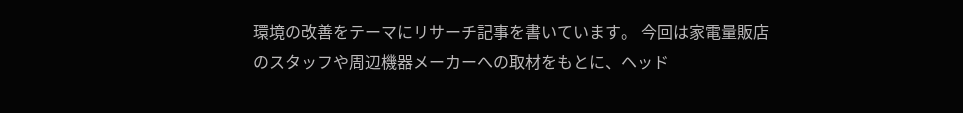環境の改善をテーマにリサーチ記事を書いています。 今回は家電量販店のスタッフや周辺機器メーカーへの取材をもとに、ヘッド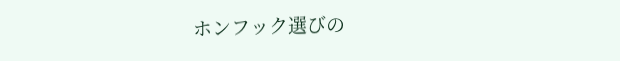ホンフック選びの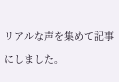リアルな声を集めて記事にしました。